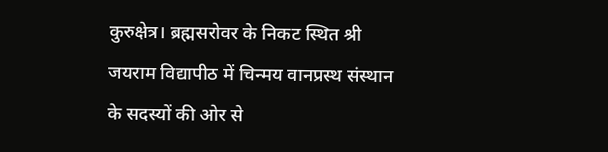कुरुक्षेत्र। ब्रह्मसरोवर के निकट स्थित श्री जयराम विद्यापीठ में चिन्मय वानप्रस्थ संस्थान के सदस्यों की ओर से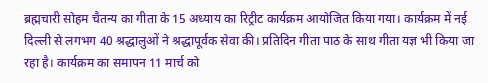ब्रह्मचारी सोहम चैतन्य का गीता के 15 अध्याय का रिट्रीट कार्यक्रम आयोजित किया गया। कार्यक्रम में नई दिल्ली से लगभग 40 श्रद्धालुओं ने श्रद्धापूर्वक सेवा की। प्रतिदिन गीता पाठ के साथ गीता यज्ञ भी किया जा रहा है। कार्यक्रम का समापन 11 मार्च को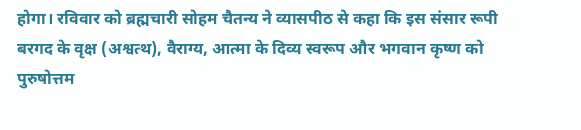होगा। रविवार को ब्रह्मचारी सोहम चैतन्य ने व्यासपीठ से कहा कि इस संसार रूपी बरगद के वृक्ष (अश्वत्थ), वैराग्य, आत्मा के दिव्य स्वरूप और भगवान कृष्ण को पुरुषोत्तम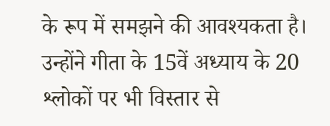के रूप में समझने की आवश्यकता है। उन्होंने गीता के 15वें अध्याय के 20 श्लोकों पर भी विस्तार से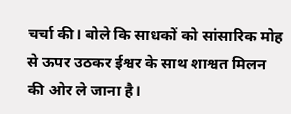चर्चा की। बोले कि साधकों को सांसारिक मोह से ऊपर उठकर ईश्वर के साथ शाश्वत मिलन की ओर ले जाना है।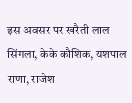इस अवसर पर खरैती लाल सिंगला, केके कौशिक, यशपाल राणा, राजेश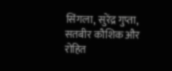सिंगला, सुरेंद्र गुप्ता, सतबीर कौशिक और रोहित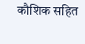कौशिक सहित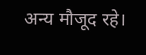अन्य मौजूद रहे।